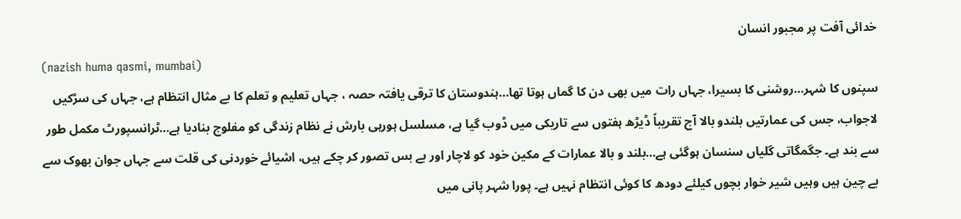خدائی آفت پر مجبور انسان
(nazish huma qasmi, mumbai)
سپنوں کا شہر…روشنی کا بسیرا، جہاں رات میں بھی دن کا گماں ہوتا تھا…ہندوستان کا ترقی یافتہ حصہ ، جہاں تعلیم و تعلم کا بے مثال انتظام ہے، جہاں کی سڑکیں لاجواب، جس کی عمارتیں بلندو بالا آج تقریباً ڈیڑھ ہفتوں سے تاریکی میں ڈوب گیا ہے، مسلسل ہورہی بارش نے نظام زندگی کو مفلوج بنادیا ہے…ٹرانسپورٹ مکمل طور سے بند ہے۔ جگمگاتی گلیاں سنسان ہوگئی ہے…بلند و بالا عمارات کے مکین خود کو لاچار اور بے بس تصور کر چکے ہیں، اشیائے خوردنی کی قلت سے جہاں جوان بھوک سے بے چین ہیں وہیں شیر خوار بچوں کیلئے دودھ کا کوئی انتظام نہیں ہے۔ پورا شہر پانی میں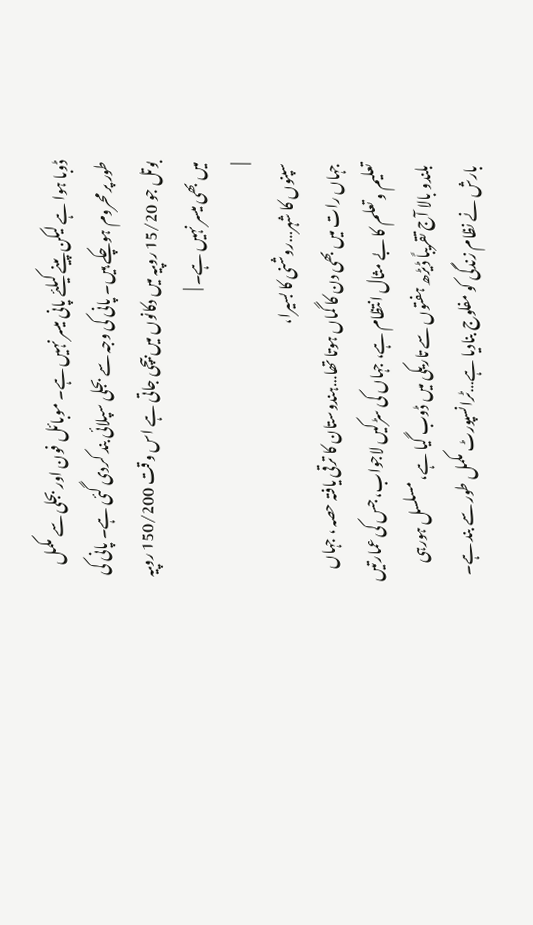ڈوبا ہوا ہے لیکن پینے کیلئے پانی میسر نہیں ہے۔ موبائل فون اور بجلی سے مکمل طور پر محروم ہوچکے ہیں۔ پانی کی وجہ سے بجلی سپلائی بند کردی گئی ہے۔ پانی کی بوتل جو 15/20 روپیہ میں دکانوں میں بیچی جاتی ہے اس وقت 150/200 روپیہ میں بھی میسر نہیں ہے۔ |
|
سپنوں کا شہر…روشنی کا بسیرا،
جہاں رات میں بھی دن کا گماں ہوتا تھا…ہندوستان کا ترقی یافتہ حصہ ، جہاں
تعلیم و تعلم کا بے مثال انتظام ہے، جہاں کی سڑکیں لاجواب، جس کی عمارتیں
بلندو بالا آج تقریباً ڈیڑھ ہفتوں سے تاریکی میں ڈوب گیا ہے، مسلسل ہورہی
بارش نے نظام زندگی کو مفلوج بنادیا ہے…ٹرانسپورٹ مکمل طور سے بند ہے۔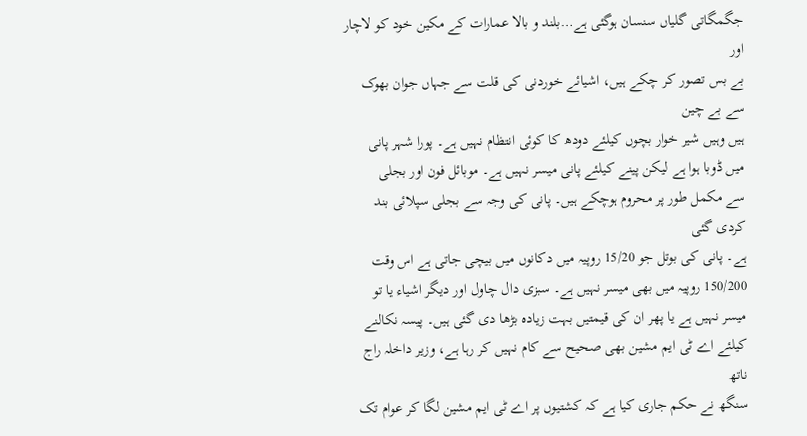جگمگاتی گلیاں سنسان ہوگئی ہے…بلند و بالا عمارات کے مکین خود کو لاچار اور
بے بس تصور کر چکے ہیں، اشیائے خوردنی کی قلت سے جہاں جوان بھوک سے بے چین
ہیں وہیں شیر خوار بچوں کیلئے دودھ کا کوئی انتظام نہیں ہے۔ پورا شہر پانی
میں ڈوبا ہوا ہے لیکن پینے کیلئے پانی میسر نہیں ہے۔ موبائل فون اور بجلی
سے مکمل طور پر محروم ہوچکے ہیں۔ پانی کی وجہ سے بجلی سپلائی بند کردی گئی
ہے۔ پانی کی بوتل جو 15/20 روپیہ میں دکانوں میں بیچی جاتی ہے اس وقت
150/200 روپیہ میں بھی میسر نہیں ہے۔ سبزی دال چاول اور دیگر اشیاء یا تو
میسر نہیں ہے یا پھر ان کی قیمتیں بہت زیادہ بڑھا دی گئی ہیں۔ پیسہ نکالنے
کیلئے اے ٹی ایم مشین بھی صحیح سے کام نہیں کر رہا ہے، وزیر داخلہ راج ناتھ
سنگھ نے حکم جاری کیا ہے کہ کشتیوں پر اے ٹی ایم مشین لگا کر عوام تک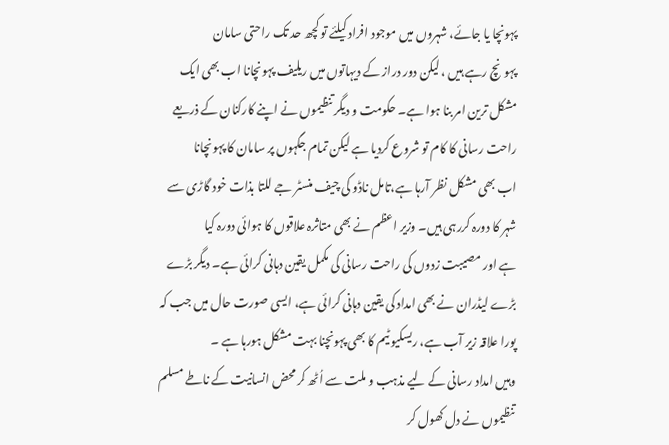پہونچا یا جائے، شہروں میں موجود افراد کیلئے تو کچھ حد تک راحتی سامان
پہونچ رہے ہیں ، لیکن دور دراز کے دیہاتوں میں ریلیف پہونچانا اب بھی ایک
مشکل ترین امر بنا ہوا ہے۔ حکومت و دیگر تنظیموں نے اپنے کارکنان کے ذریعے
راحت رسانی کا کام تو شروع کردیا ہے لیکن تمام جگہوں پر سامان کا پہونچانا
اب بھی مشکل نظر آرہا ہے،تامل ناڈو کی چیف منسٹر جے للتا بذات خود گاڑی سے
شہر کا دورہ کررہی ہیں۔ وزیر اعظم نے بھی متاثرہ علاقوں کا ہوائی دورہ کیا
ہے اور مصیبت زدوں کی راحت رسانی کی مکمل یقین دہانی کرائی ہے۔ دیگر بڑے
بڑے لیڈران نے بھی امداد کی یقین دہانی کرائی ہے، ایسی صورت حال میں جب کہ
پورا علاقہ زیر آب ہے، ریسکیو ٹیم کا بھی پہونچنا بہت مشکل ہورہا ہے ۔
وہیں امداد رسانی کے لیے مذہب و ملت سے اُٹھ کر محض انسانیت کے ناطے مسلم
تنظیموں نے دل کھول کر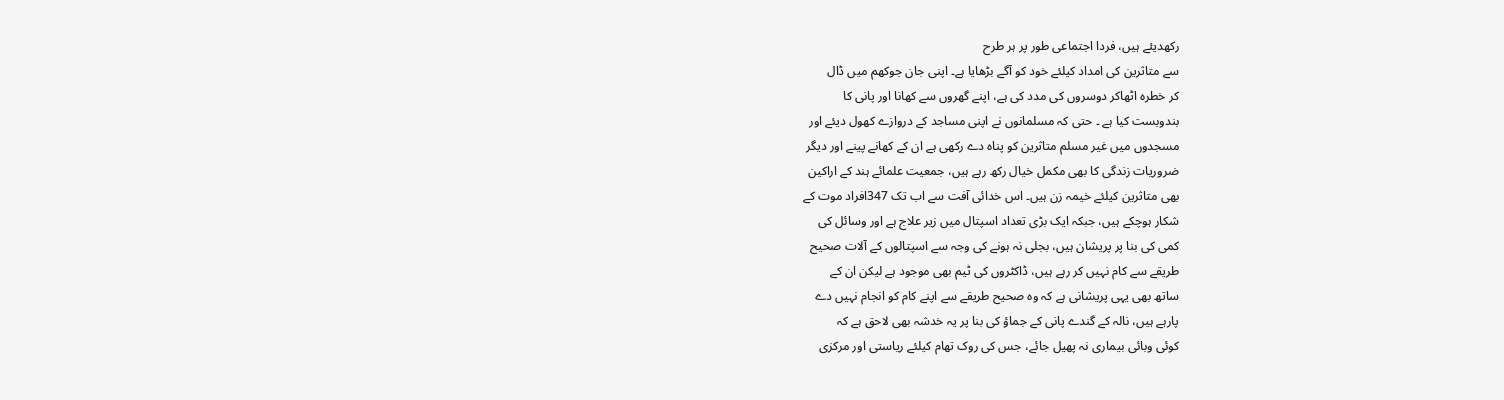رکھدیئے ہیں، فردا اجتماعی طور پر ہر طرح
سے متاثرین کی امداد کیلئے خود کو آگے بڑھایا ہے۔ اپنی جان جوکھم میں ڈال
کر خطرہ اٹھاکر دوسروں کی مدد کی ہے، اپنے گھروں سے کھانا اور پانی کا
بندوبست کیا ہے ۔ حتی کہ مسلمانوں نے اپنی مساجد کے دروازے کھول دیئے اور
مسجدوں میں غیر مسلم متاثرین کو پناہ دے رکھی ہے ان کے کھانے پینے اور دیگر
ضروریات زندگی کا بھی مکمل خیال رکھ رہے ہیں، جمعیت علمائے ہند کے اراکین
بھی متاثرین کیلئے خیمہ زن ہیں۔ اس خدائی آفت سے اب تک 347افراد موت کے
شکار ہوچکے ہیں، جبکہ ایک بڑی تعداد اسپتال میں زیر علاج ہے اور وسائل کی
کمی کی بنا پر پریشان ہیں، بجلی نہ ہونے کی وجہ سے اسپتالوں کے آلات صحیح
طریقے سے کام نہیں کر رہے ہیں، ڈاکٹروں کی ٹیم بھی موجود ہے لیکن ان کے
ساتھ بھی یہی پریشانی ہے کہ وہ صحیح طریقے سے اپنے کام کو انجام نہیں دے
پارہے ہیں، نالہ کے گندے پانی کے جماؤ کی بنا پر یہ خدشہ بھی لاحق ہے کہ
کوئی وبائی بیماری نہ پھیل جائے، جس کی روک تھام کیلئے ریاستی اور مرکزی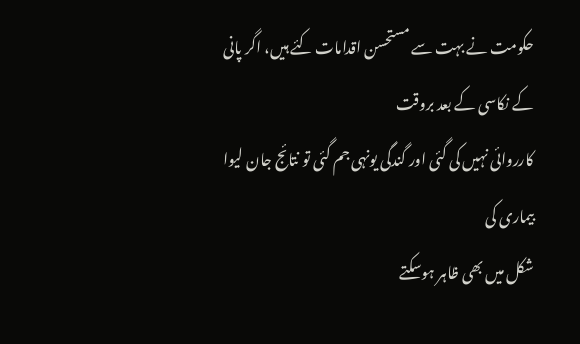حکومت نے بہت سے مستحسن اقدامات کئے ہیں، اگر پانی کے نکاسی کے بعد بروقت
کارروائی نہیں کی گئی اور گندگی یونہی جم گئی تو نتائج جان لیوا بیماری کی
شکل میں بھی ظاہر ہوسکتے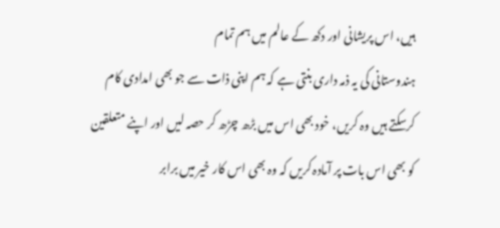ہیں، اس پریشانی اور دکھ کے عالم میں ہم تمام
ہندوستانی کی یہ ذمہ داری بنتی ہے کہ ہم اپنی ذات سے جو بھی امدادی کام
کرسکتے ہیں وہ کریں، خود بھی اس میں بڑھ چڑھ کر حصہ لیں اور اپنے متعلقین
کو بھی اس بات پر آمادہ کریں کہ وہ بھی اس کار خیر میں برابر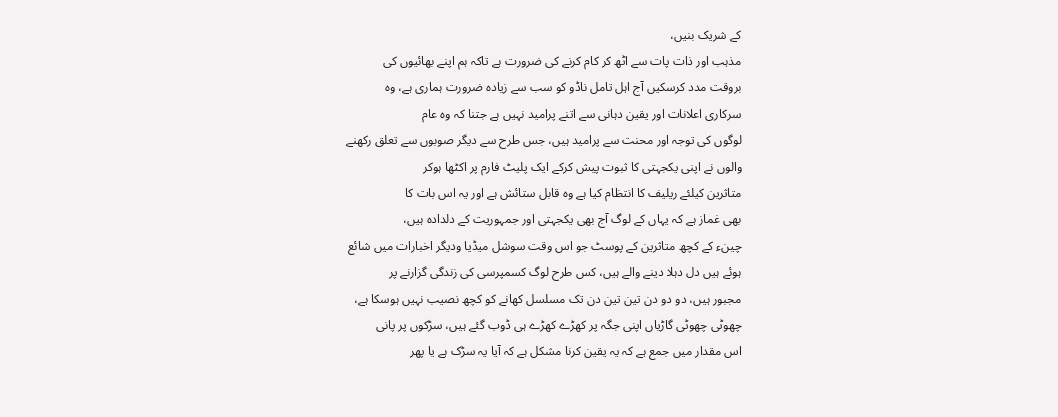کے شریک بنیں،
مذہب اور ذات پات سے اٹھ کر کام کرنے کی ضرورت ہے تاکہ ہم اپنے بھائیوں کی
بروقت مدد کرسکیں آج اہل تامل ناڈو کو سب سے زیادہ ضرورت ہماری ہے، وہ
سرکاری اعلانات اور یقین دہانی سے اتنے پرامید نہیں ہے جتنا کہ وہ عام
لوگوں کی توجہ اور محنت سے پرامید ہیں، جس طرح سے دیگر صوبوں سے تعلق رکھنے
والوں نے اپنی یکجہتی کا ثبوت پیش کرکے ایک پلیٹ فارم پر اکٹھا ہوکر
متاثرین کیلئے ریلیف کا انتظام کیا ہے وہ قابل ستائش ہے اور یہ اس بات کا
بھی غماز ہے کہ یہاں کے لوگ آج بھی یکجہتی اور جمہوریت کے دلدادہ ہیں،
چینء کے کچھ متاثرین کے پوسٹ جو اس وقت سوشل میڈیا ودیگر اخبارات میں شائع
ہوئے ہیں دل دہلا دینے والے ہیں، کس طرح لوگ کسمپرسی کی زندگی گزارنے پر
مجبور ہیں، دو دو دن تین تین دن تک مسلسل کھانے کو کچھ نصیب نہیں ہوسکا ہے،
چھوٹی چھوٹی گاڑیاں اپنی جگہ پر کھڑے کھڑے ہی ڈوب گئے ہیں، سڑکوں پر پانی
اس مقدار میں جمع ہے کہ یہ یقین کرنا مشکل ہے کہ آیا یہ سڑک ہے یا پھر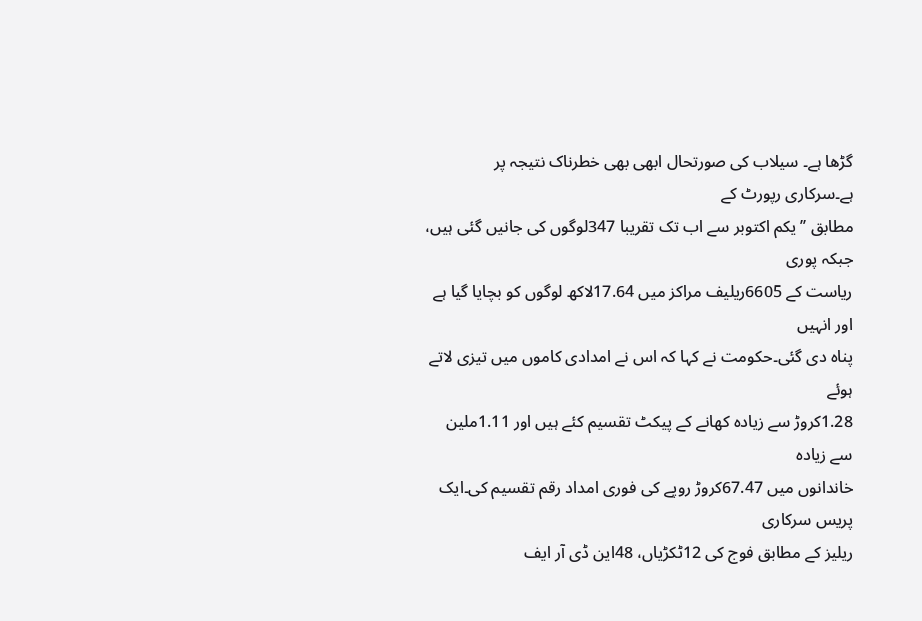گڑھا ہے۔ سیلاب کی صورتحال ابھی بھی خطرناک نتیجہ پر ہے۔سرکاری رپورٹ کے
مطابق ’’یکم اکتوبر سے اب تک تقریبا 347لوگوں کی جانیں گئی ہیں، جبکہ پوری
ریاست کے 6605ریلیف مراکز میں 17.64لاکھ لوگوں کو بچایا گیا ہے اور انہیں
پناہ دی گئی۔حکومت نے کہا کہ اس نے امدادی کاموں میں تیزی لاتے ہوئے
1.28کروڑ سے زیادہ کھانے کے پیکٹ تقسیم کئے ہیں اور 1.11ملین سے زیادہ
خاندانوں میں 67.47کروڑ روپے کی فوری امداد رقم تقسیم کی۔ایک پریس سرکاری
ریلیز کے مطابق فوج کی 12ٹکڑیاں، 48این ڈی آر ایف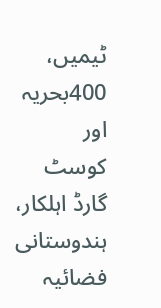ٹیمیں، 400بحریہ اور
کوسٹ گارڈ اہلکار، ہندوستانی فضائیہ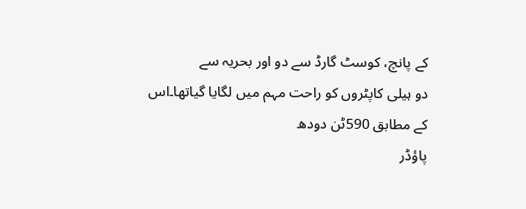کے پانچ، کوسٹ گارڈ سے دو اور بحریہ سے
دو ہیلی کاپٹروں کو راحت مہم میں لگایا گیاتھا۔اس کے مطابق 590ٹن دودھ
پاؤڈر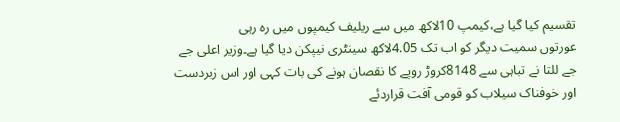تقسیم کیا گیا ہے،کیمپ 10لاکھ میں سے ریلیف کیمپوں میں رہ رہی
عورتوں سمیت دیگر کو اب تک 4.05لاکھ سینٹری نیپکن دیا گیا ہے۔وزیر اعلی جے
جے للتا نے تباہی سے 8148کروڑ روپے کا نقصان ہونے کی بات کہی اور اس زبردست
اور خوفناک سیلاب کو قومی آفت قراردئے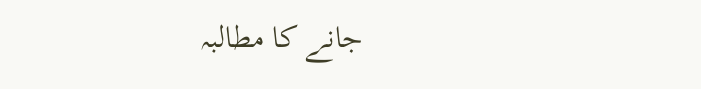جانے کا مطالبہ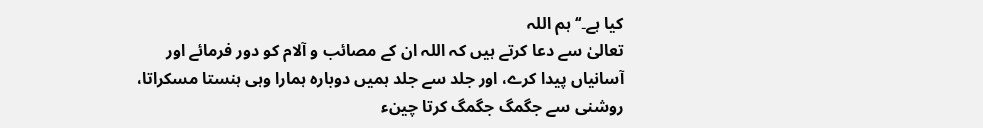کیا ہے۔‘‘ ہم اللہ
تعالیٰ سے دعا کرتے ہیں کہ اللہ ان کے مصائب و آلام کو دور فرمائے اور
آسانیاں پیدا کرے، اور جلد سے جلد ہمیں دوبارہ ہمارا وہی ہنستا مسکراتا،
روشنی سے جگمگ جگمگ کرتا چینء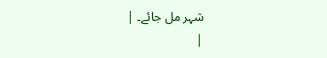شہر مل جائے۔ |
|